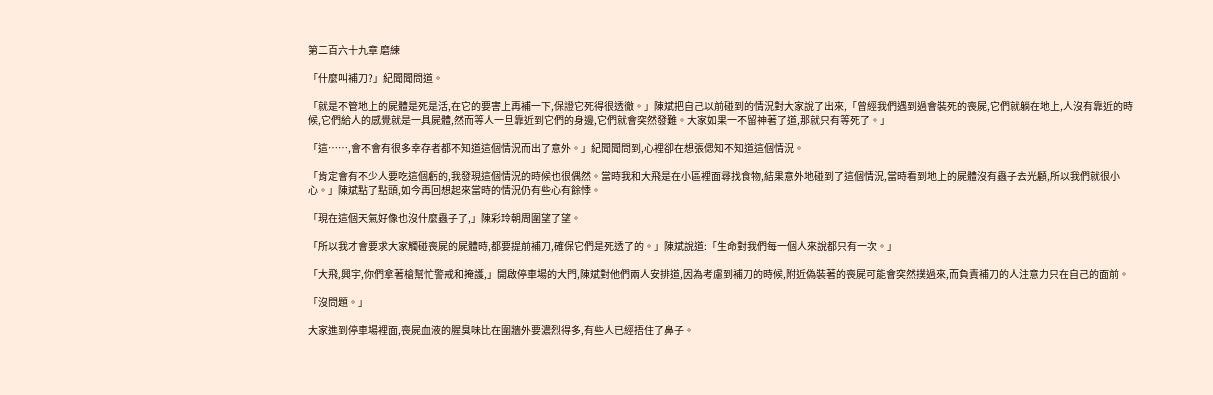第二百六十九章 磨練

「什麼叫補刀?」紀聞聞問道。

「就是不管地上的屍體是死是活,在它的要害上再補一下,保證它死得很透徹。」陳斌把自己以前碰到的情況對大家說了出來,「曾經我們遇到過會裝死的喪屍,它們就躺在地上,人沒有靠近的時候,它們給人的感覺就是一具屍體,然而等人一旦靠近到它們的身邊,它們就會突然發難。大家如果一不留神著了道,那就只有等死了。」

「這……,會不會有很多幸存者都不知道這個情況而出了意外。」紀聞聞問到,心裡卻在想張偲知不知道這個情況。

「肯定會有不少人要吃這個虧的,我發現這個情況的時候也很偶然。當時我和大飛是在小區裡面尋找食物,結果意外地碰到了這個情況,當時看到地上的屍體沒有蟲子去光顧,所以我們就很小心。」陳斌點了點頭,如今再回想起來當時的情況仍有些心有餘悸。

「現在這個天氣好像也沒什麼蟲子了,」陳彩玲朝周圍望了望。

「所以我才會要求大家觸碰喪屍的屍體時,都要提前補刀,確保它們是死透了的。」陳斌說道:「生命對我們每一個人來說都只有一次。」

「大飛,興宇,你們拿著槍幫忙警戒和掩護,」開啟停車場的大門,陳斌對他們兩人安排道,因為考慮到補刀的時候,附近偽裝著的喪屍可能會突然撲過來,而負責補刀的人注意力只在自己的面前。

「沒問題。」

大家進到停車場裡面,喪屍血液的腥臭味比在圍牆外要濃烈得多,有些人已經捂住了鼻子。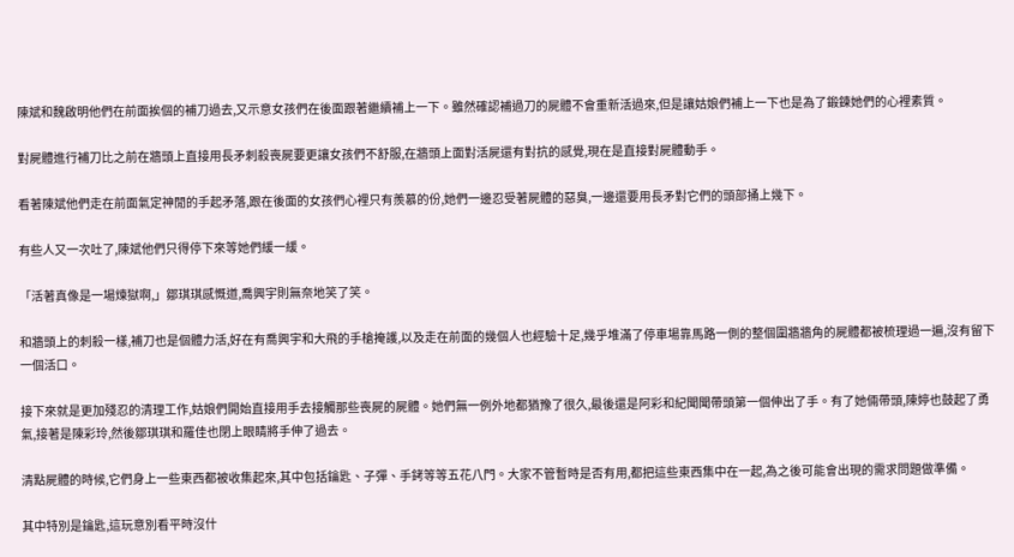陳斌和魏啟明他們在前面挨個的補刀過去,又示意女孩們在後面跟著繼續補上一下。雖然確認補過刀的屍體不會重新活過來,但是讓姑娘們補上一下也是為了鍛鍊她們的心裡素質。

對屍體進行補刀比之前在牆頭上直接用長矛刺殺喪屍要更讓女孩們不舒服,在牆頭上面對活屍還有對抗的感覺,現在是直接對屍體動手。

看著陳斌他們走在前面氣定神閒的手起矛落,跟在後面的女孩們心裡只有羨慕的份,她們一邊忍受著屍體的惡臭,一邊還要用長矛對它們的頭部捅上幾下。

有些人又一次吐了,陳斌他們只得停下來等她們緩一緩。

「活著真像是一場煉獄啊,」鄒琪琪感慨道,喬興宇則無奈地笑了笑。

和牆頭上的刺殺一樣,補刀也是個體力活,好在有喬興宇和大飛的手槍掩護,以及走在前面的幾個人也經驗十足,幾乎堆滿了停車場靠馬路一側的整個圍牆牆角的屍體都被梳理過一遍,沒有留下一個活口。

接下來就是更加殘忍的清理工作,姑娘們開始直接用手去接觸那些喪屍的屍體。她們無一例外地都猶豫了很久,最後還是阿彩和紀聞聞帶頭第一個伸出了手。有了她倆帶頭,陳婷也鼓起了勇氣,接著是陳彩玲,然後鄒琪琪和羅佳也閉上眼睛將手伸了過去。

清點屍體的時候,它們身上一些東西都被收集起來,其中包括鑰匙、子彈、手銬等等五花八門。大家不管暫時是否有用,都把這些東西集中在一起,為之後可能會出現的需求問題做準備。

其中特別是鑰匙,這玩意別看平時沒什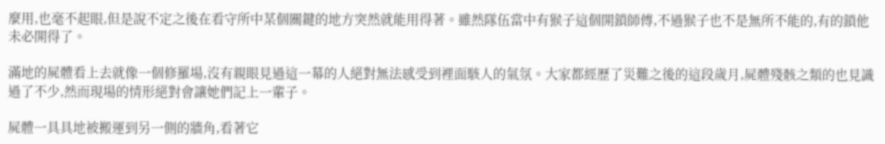麼用,也毫不起眼,但是說不定之後在看守所中某個關鍵的地方突然就能用得著。雖然隊伍當中有猴子這個開鎖師傅,不過猴子也不是無所不能的,有的鎖他未必開得了。

滿地的屍體看上去就像一個修羅場,沒有親眼見過這一幕的人絕對無法感受到裡面駭人的氣氛。大家都經歷了災難之後的這段歲月,屍體殘骸之類的也見識過了不少,然而現場的情形絕對會讓她們記上一輩子。

屍體一具具地被搬運到另一側的牆角,看著它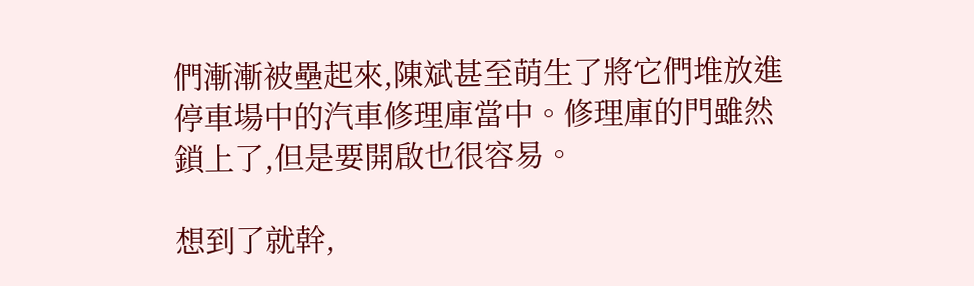們漸漸被壘起來,陳斌甚至萌生了將它們堆放進停車場中的汽車修理庫當中。修理庫的門雖然鎖上了,但是要開啟也很容易。

想到了就幹,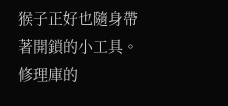猴子正好也隨身帶著開鎖的小工具。修理庫的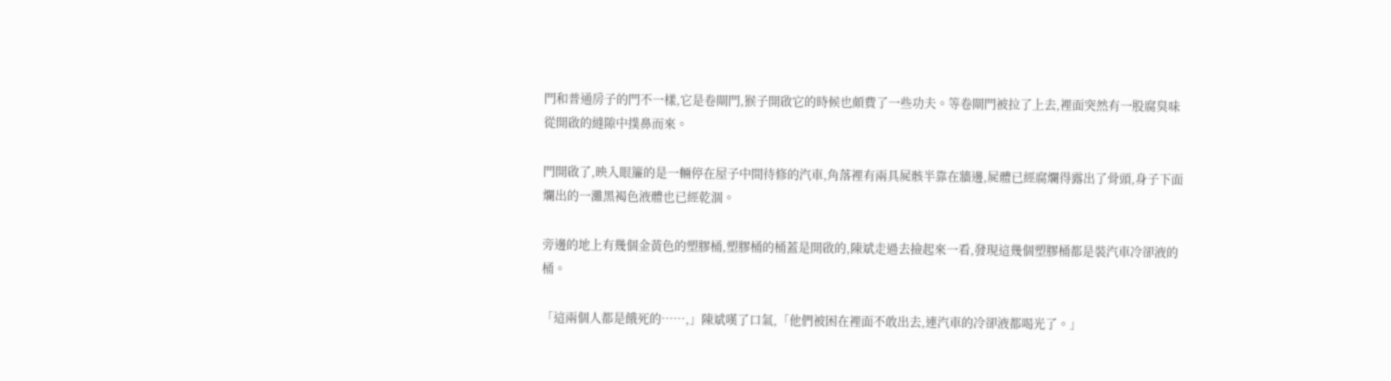門和普通房子的門不一樣,它是卷閘門,猴子開啟它的時候也頗費了一些功夫。等卷閘門被拉了上去,裡面突然有一股腐臭味從開啟的縫隙中撲鼻而來。

門開啟了,映入眼簾的是一輛停在屋子中間待修的汽車,角落裡有兩具屍骸半靠在牆邊,屍體已經腐爛得露出了骨頭,身子下面爛出的一灘黑褐色液體也已經乾涸。

旁邊的地上有幾個金黃色的塑膠桶,塑膠桶的桶蓋是開啟的,陳斌走過去撿起來一看,發現這幾個塑膠桶都是裝汽車冷卻液的桶。

「這兩個人都是餓死的……,」陳斌嘆了口氣,「他們被困在裡面不敢出去,連汽車的冷卻液都喝光了。」